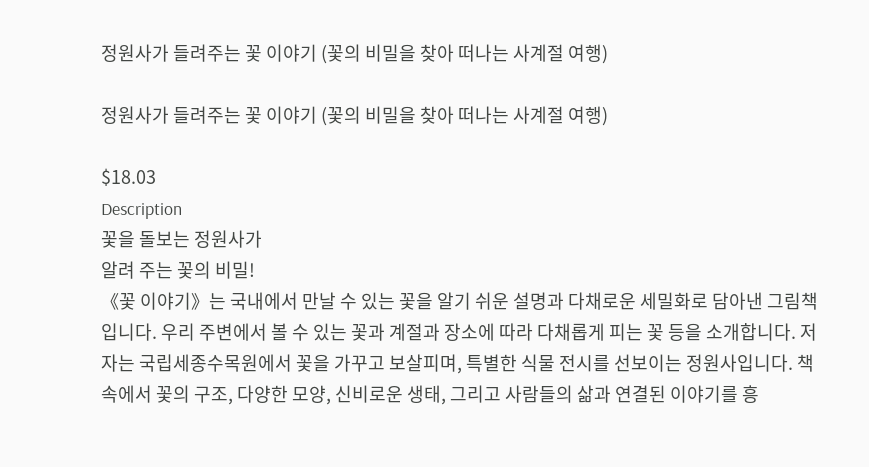정원사가 들려주는 꽃 이야기 (꽃의 비밀을 찾아 떠나는 사계절 여행)

정원사가 들려주는 꽃 이야기 (꽃의 비밀을 찾아 떠나는 사계절 여행)

$18.03
Description
꽃을 돌보는 정원사가
알려 주는 꽃의 비밀!
《꽃 이야기》는 국내에서 만날 수 있는 꽃을 알기 쉬운 설명과 다채로운 세밀화로 담아낸 그림책입니다. 우리 주변에서 볼 수 있는 꽃과 계절과 장소에 따라 다채롭게 피는 꽃 등을 소개합니다. 저자는 국립세종수목원에서 꽃을 가꾸고 보살피며, 특별한 식물 전시를 선보이는 정원사입니다. 책 속에서 꽃의 구조, 다양한 모양, 신비로운 생태, 그리고 사람들의 삶과 연결된 이야기를 흥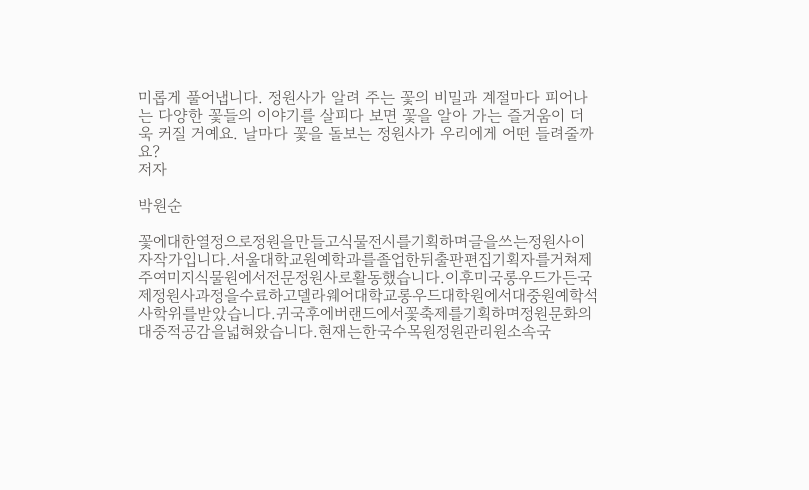미롭게 풀어냅니다. 정원사가 알려 주는 꽃의 비밀과 계절마다 피어나는 다양한 꽃들의 이야기를 살피다 보면 꽃을 알아 가는 즐거움이 더욱 커질 거예요. 날마다 꽃을 돌보는 정원사가 우리에게 어떤 들려줄까요?
저자

박원순

꽃에대한열정으로정원을만들고식물전시를기획하며글을쓰는정원사이자작가입니다.서울대학교원예학과를졸업한뒤출판편집기획자를거쳐제주여미지식물원에서전문정원사로활동했습니다.이후미국롱우드가든국제정원사과정을수료하고델라웨어대학교롱우드대학원에서대중원예학석사학위를받았습니다.귀국후에버랜드에서꽃축제를기획하며정원문화의대중적공감을넓혀왔습니다.현재는한국수목원정원관리원소속국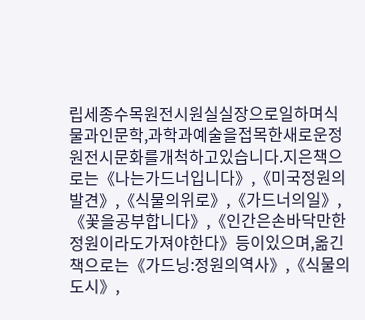립세종수목원전시원실실장으로일하며식물과인문학,과학과예술을접목한새로운정원전시문화를개척하고있습니다.지은책으로는《나는가드너입니다》,《미국정원의발견》,《식물의위로》,《가드너의일》,《꽃을공부합니다》,《인간은손바닥만한정원이라도가져야한다》등이있으며,옮긴책으로는《가드닝:정원의역사》,《식물의도시》,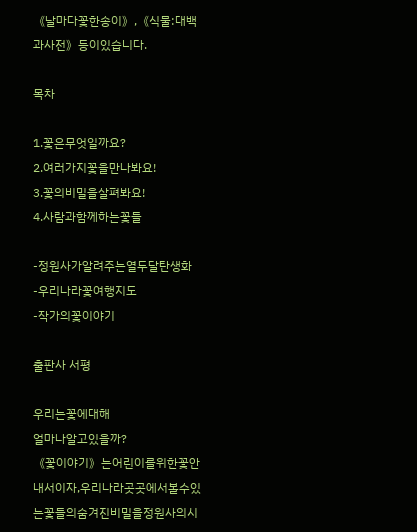《날마다꽃한송이》,《식물:대백과사전》등이있습니다.

목차

1.꽃은무엇일까요?
2.여러가지꽃을만나봐요!
3.꽃의비밀을살펴봐요!
4.사람과함께하는꽃들

-정원사가알려주는열두달탄생화
-우리나라꽃여행지도
-작가의꽃이야기

출판사 서평

우리는꽃에대해
얼마나알고있을까?
《꽃이야기》는어린이를위한꽃안내서이자,우리나라곳곳에서볼수있는꽃들의숨겨진비밀을정원사의시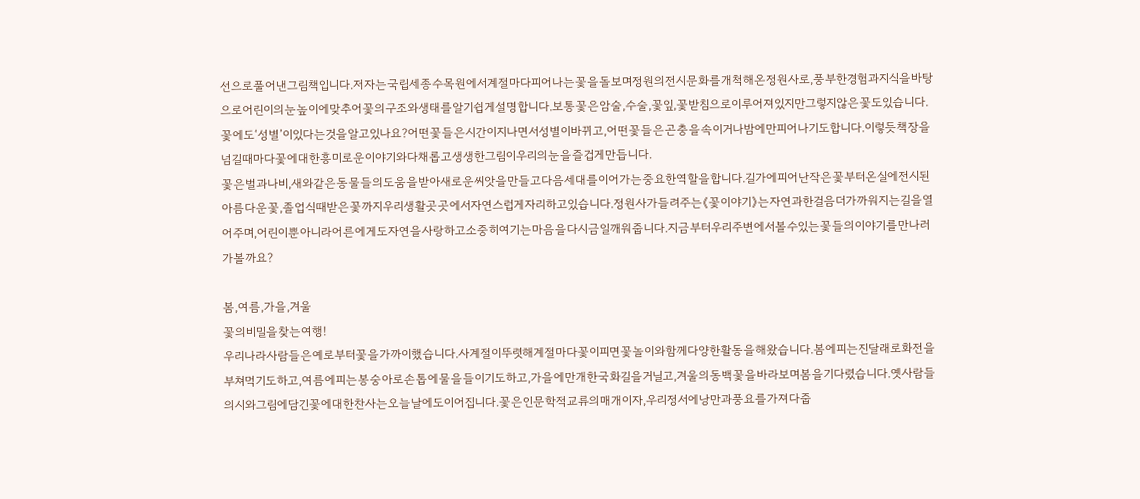선으로풀어낸그림책입니다.저자는국립세종수목원에서계절마다피어나는꽃을돌보며정원의전시문화를개척해온정원사로,풍부한경험과지식을바탕으로어린이의눈높이에맞추어꽃의구조와생태를알기쉽게설명합니다.보통꽃은암술,수술,꽃잎,꽃받침으로이루어져있지만그렇지않은꽃도있습니다.꽃에도‘성별’이있다는것을알고있나요?어떤꽃들은시간이지나면서성별이바뀌고,어떤꽃들은곤충을속이거나밤에만피어나기도합니다.이렇듯책장을넘길때마다꽃에대한흥미로운이야기와다채롭고생생한그림이우리의눈을즐겁게만듭니다.
꽃은벌과나비,새와같은동물들의도움을받아새로운씨앗을만들고다음세대를이어가는중요한역할을합니다.길가에피어난작은꽃부터온실에전시된아름다운꽃,졸업식때받은꽃까지우리생활곳곳에서자연스럽게자리하고있습니다.정원사가들려주는《꽃이야기》는자연과한걸음더가까워지는길을열어주며,어린이뿐아니라어른에게도자연을사랑하고소중히여기는마음을다시금일깨워줍니다.지금부터우리주변에서볼수있는꽃들의이야기를만나러가볼까요?

봄,여름,가을,겨울
꽃의비밀을찾는여행!
우리나라사람들은예로부터꽃을가까이했습니다.사계절이뚜렷해계절마다꽃이피면꽃놀이와함께다양한활동을해왔습니다.봄에피는진달래로화전을부쳐먹기도하고,여름에피는봉숭아로손톱에물을들이기도하고,가을에만개한국화길을거닐고,겨울의동백꽃을바라보며봄을기다렸습니다.옛사람들의시와그림에담긴꽃에대한찬사는오늘날에도이어집니다.꽃은인문학적교류의매개이자,우리정서에낭만과풍요를가져다줍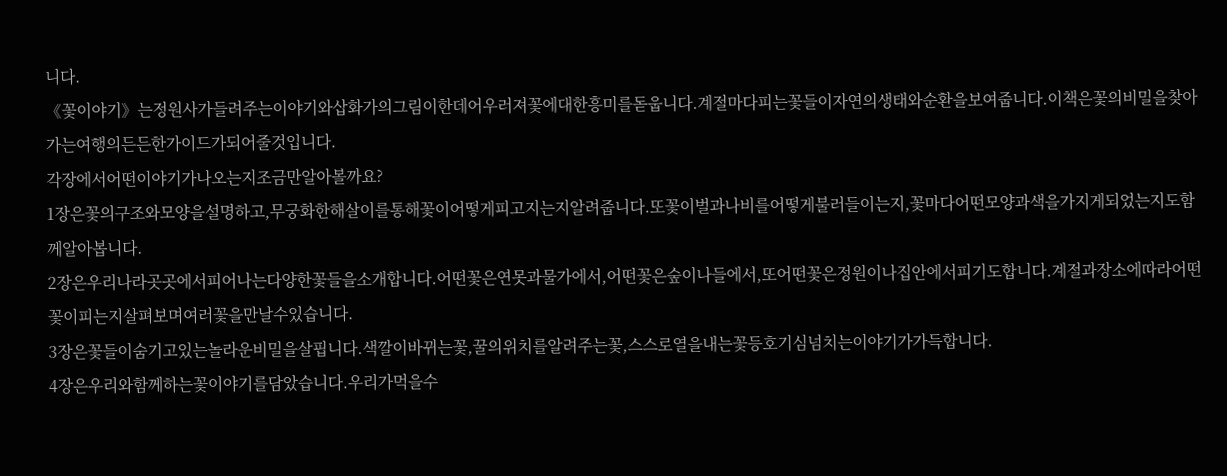니다.
《꽃이야기》는정원사가들려주는이야기와삽화가의그림이한데어우러져꽃에대한흥미를돋웁니다.계절마다피는꽃들이자연의생태와순환을보여줍니다.이책은꽃의비밀을찾아가는여행의든든한가이드가되어줄것입니다.
각장에서어떤이야기가나오는지조금만알아볼까요?
1장은꽃의구조와모양을설명하고,무궁화한해살이를통해꽃이어떻게피고지는지알려줍니다.또꽃이벌과나비를어떻게불러들이는지,꽃마다어떤모양과색을가지게되었는지도함께알아봅니다.
2장은우리나라곳곳에서피어나는다양한꽃들을소개합니다.어떤꽃은연못과물가에서,어떤꽃은숲이나들에서,또어떤꽃은정원이나집안에서피기도합니다.계절과장소에따라어떤꽃이피는지살펴보며여러꽃을만날수있습니다.
3장은꽃들이숨기고있는놀라운비밀을살핍니다.색깔이바뀌는꽃,꿀의위치를알려주는꽃,스스로열을내는꽃등호기심넘치는이야기가가득합니다.
4장은우리와함께하는꽃이야기를담았습니다.우리가먹을수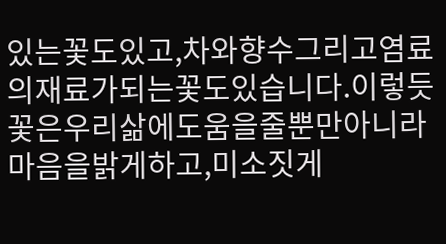있는꽃도있고,차와향수그리고염료의재료가되는꽃도있습니다.이렇듯꽃은우리삶에도움을줄뿐만아니라마음을밝게하고,미소짓게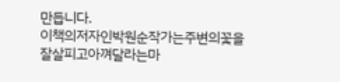만듭니다.
이책의저자인박원순작가는주변의꽃을잘살피고아껴달라는마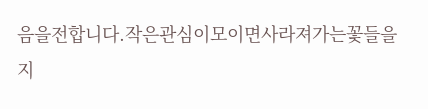음을전합니다.작은관심이모이면사라져가는꽃들을지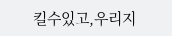킬수있고,우리지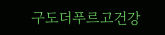구도더푸르고건강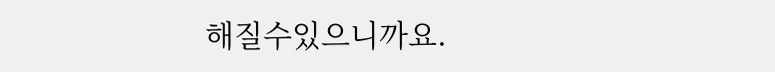해질수있으니까요.